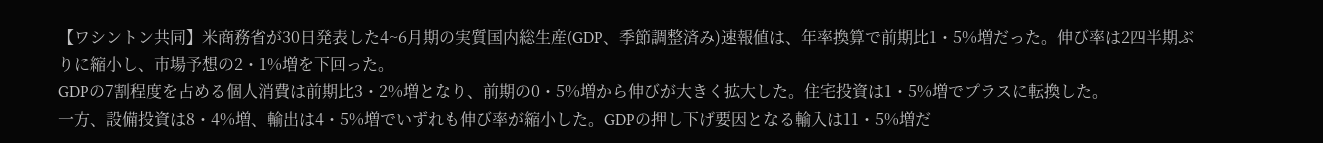【ワシントン共同】米商務省が30日発表した4~6月期の実質国内総生産(GDP、季節調整済み)速報値は、年率換算で前期比1・5%増だった。伸び率は2四半期ぶりに縮小し、市場予想の2・1%増を下回った。
GDPの7割程度を占める個人消費は前期比3・2%増となり、前期の0・5%増から伸びが大きく拡大した。住宅投資は1・5%増でプラスに転換した。
一方、設備投資は8・4%増、輸出は4・5%増でいずれも伸び率が縮小した。GDPの押し下げ要因となる輸入は11・5%増だ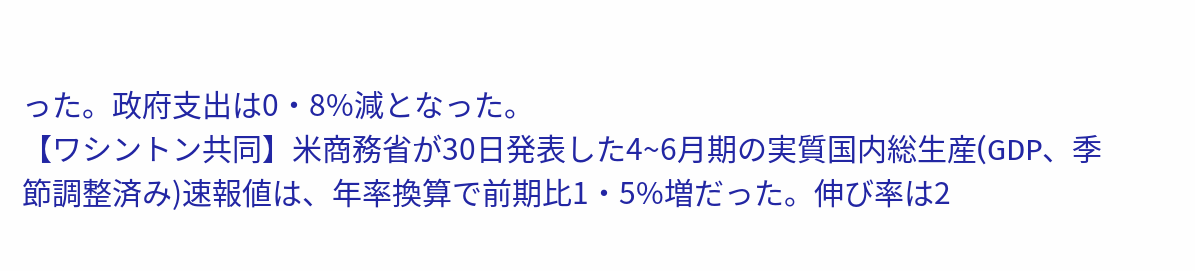った。政府支出は0・8%減となった。
【ワシントン共同】米商務省が30日発表した4~6月期の実質国内総生産(GDP、季節調整済み)速報値は、年率換算で前期比1・5%増だった。伸び率は2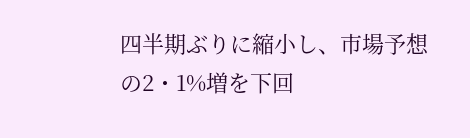四半期ぶりに縮小し、市場予想の2・1%増を下回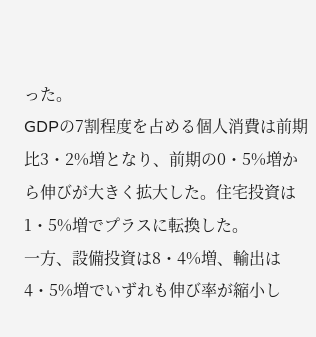った。
GDPの7割程度を占める個人消費は前期比3・2%増となり、前期の0・5%増から伸びが大きく拡大した。住宅投資は1・5%増でプラスに転換した。
一方、設備投資は8・4%増、輸出は4・5%増でいずれも伸び率が縮小し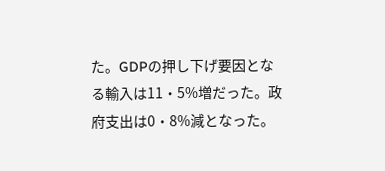た。GDPの押し下げ要因となる輸入は11・5%増だった。政府支出は0・8%減となった。